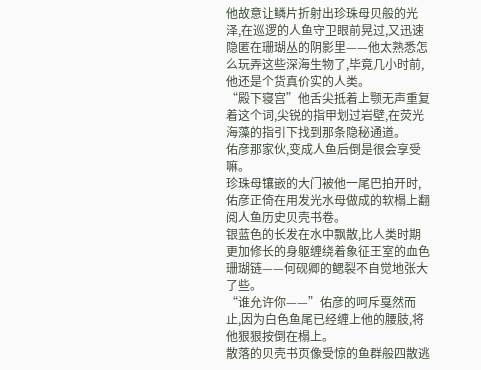他故意让鳞片折射出珍珠母贝般的光泽,在巡逻的人鱼守卫眼前晃过,又迅速隐匿在珊瑚丛的阴影里——他太熟悉怎么玩弄这些深海生物了,毕竟几小时前,他还是个货真价实的人类。
“殿下寝宫”他舌尖抵着上颚无声重复着这个词,尖锐的指甲划过岩壁,在荧光海藻的指引下找到那条隐秘通道。
佑彦那家伙,变成人鱼后倒是很会享受嘛。
珍珠母镶嵌的大门被他一尾巴拍开时,佑彦正倚在用发光水母做成的软榻上翻阅人鱼历史贝壳书卷。
银蓝色的长发在水中飘散,比人类时期更加修长的身躯缠绕着象征王室的血色珊瑚链——何砚卿的鳃裂不自觉地张大了些。
“谁允许你——”佑彦的呵斥戛然而止,因为白色鱼尾已经缠上他的腰肢,将他狠狠按倒在榻上。
散落的贝壳书页像受惊的鱼群般四散逃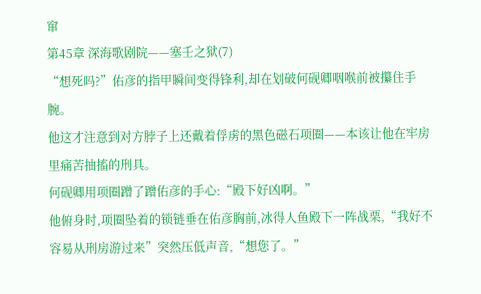窜
第45章 深海歌剧院——塞壬之狱(7)
“想死吗?”佑彦的指甲瞬间变得锋利,却在划破何砚卿咽喉前被攥住手腕。
他这才注意到对方脖子上还戴着俘虏的黑色磁石项圈——本该让他在牢房里痛苦抽搐的刑具。
何砚卿用项圈蹭了蹭佑彦的手心:“殿下好凶啊。”
他俯身时,项圈坠着的锁链垂在佑彦胸前,冰得人鱼殿下一阵战栗,“我好不容易从刑房游过来”突然压低声音,“想您了。”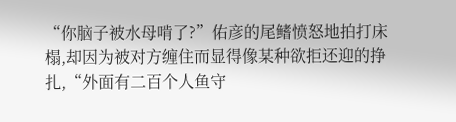“你脑子被水母啃了?”佑彦的尾鳍愤怒地拍打床榻,却因为被对方缠住而显得像某种欲拒还迎的挣扎,“外面有二百个人鱼守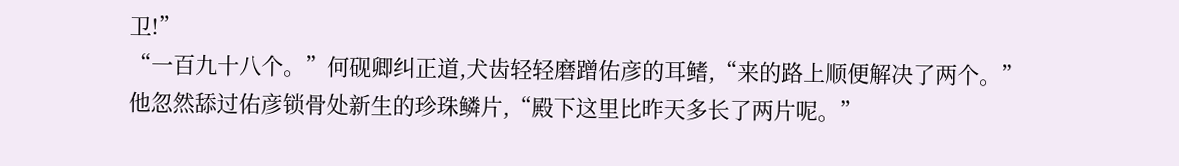卫!”
“一百九十八个。”何砚卿纠正道,犬齿轻轻磨蹭佑彦的耳鳍,“来的路上顺便解决了两个。”
他忽然舔过佑彦锁骨处新生的珍珠鳞片,“殿下这里比昨天多长了两片呢。”